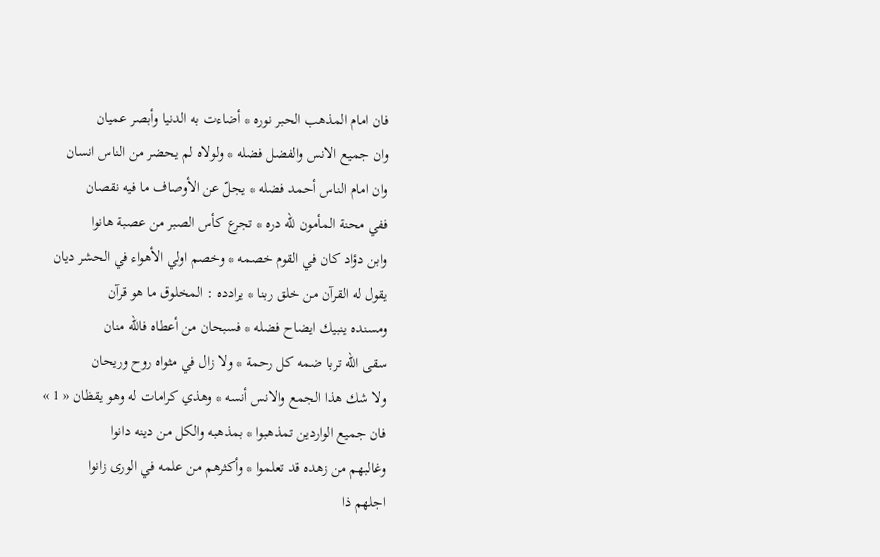فان امام المذهب الحبر نوره * أضاءت به الدنيا وأبصر عميان
وان جميع الانس والفضل فضله * ولولاه لم يحضر من الناس انسان
وان امام الناس أحمد فضله * يجلّ عن الأوصاف ما فيه نقصان
ففي محنة المأمون للّه دره * تجرع كأس الصبر من عصبة هانوا
وابن دؤاد كان في القوم خصمه * وخصم اولي الأهواء في الحشر ديان
يقول له القرآن من خلق ربنا * يرادده : المخلوق ما هو قرآن
ومسنده ينبيك ايضاح فضله * فسبحان من أعطاه فاللّه منان
سقى اللّه تربا ضمه كل رحمة * ولا زال في مثواه روح وريحان
ولا شك هذا الجمع والانس أنسه * وهذي كرامات له وهو يقظان « 1 »
فان جميع الواردين تمذهبوا * بمذهبه والكل من دينه دانوا
وغالبهم من زهده قد تعلموا * وأكثرهم من علمه في الورى زانوا
اجلهم ذا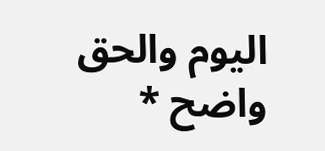اليوم والحق واضح *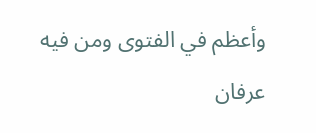وأعظم في الفتوى ومن فيه عرفان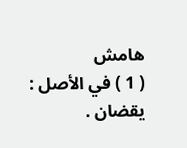هامش
( 1 ) في الأصل : يقضان .